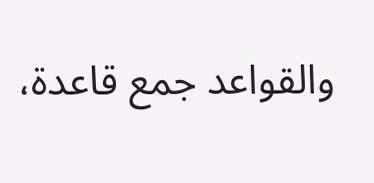والقواعد جمع قاعدة،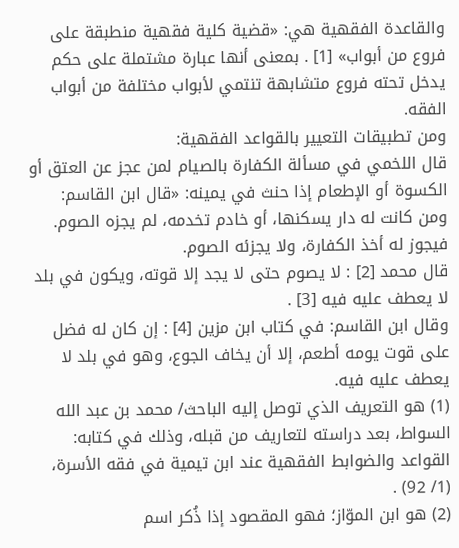والقاعدة الفقهية هي: «قضية كلية فقهية منطبقة على فروع من أبواب» [1] . بمعنى أنها عبارة مشتملة على حكم يدخل تحته فروع متشابهة تنتمي لأبواب مختلفة من أبواب الفقه.
ومن تطبيقات التعيير بالقواعد الفقهية:
قال اللخمي في مسألة الكفارة بالصيام لمن عجز عن العتق أو الكسوة أو الإطعام إذا حنث في يمينه: «قال ابن القاسم: ومن كانت له دار يسكنها، أو خادم تخدمه، لم يجزه الصوم.
فيجوز له أخذ الكفارة، ولا يجزئه الصوم.
قال محمد [2] : لا يصوم حتى لا يجد إلا قوته، ويكون في بلد لا يعطف عليه فيه [3] .
وقال ابن القاسم: في كتاب ابن مزين [4] : إن كان له فضل على قوت يومه أطعم، إلا أن يخاف الجوع، وهو في بلد لا يعطف عليه فيه.
(1) هو التعريف الذي توصل إليه الباحث/ محمد بن عبد الله السواط، بعد دراسته لتعاريف من قبله، وذلك في كتابه: القواعد والضوابط الفقهية عند ابن تيمية في فقه الأسرة، (1/ 92) .
(2) هو ابن الموّاز؛ فهو المقصود إذا ذُكر اسم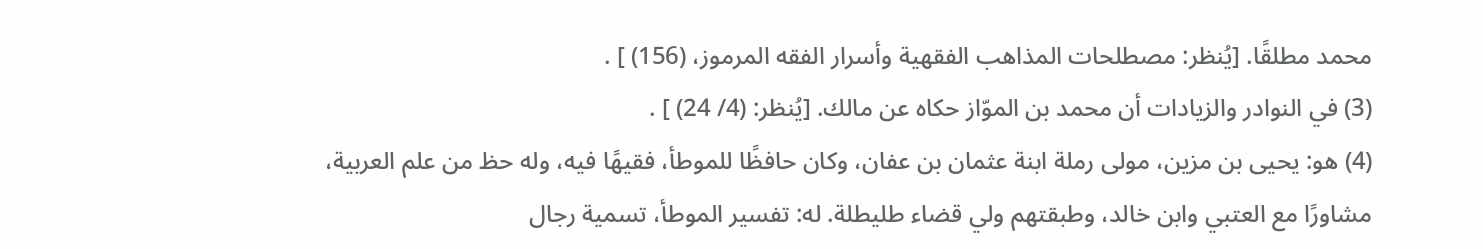محمد مطلقًا. [يُنظر: مصطلحات المذاهب الفقهية وأسرار الفقه المرموز، (156) ] .
(3) في النوادر والزيادات أن محمد بن الموّاز حكاه عن مالك. [يُنظر: (4/ 24) ] .
(4) هو: يحيى بن مزين، مولى رملة ابنة عثمان بن عفان، وكان حافظًا للموطأ، فقيهًا فيه، وله حظ من علم العربية، مشاورًا مع العتبي وابن خالد، وطبقتهم ولي قضاء طليطلة. له: تفسير الموطأ، تسمية رجال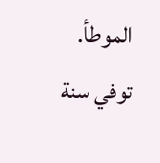الموطأ. توفي سنة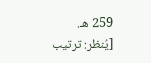259 هـ.
[يُنظر: ترتيب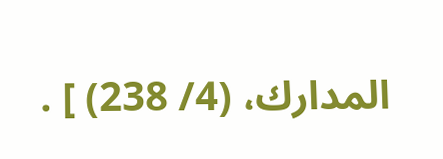المدارك، (4/ 238) ] .